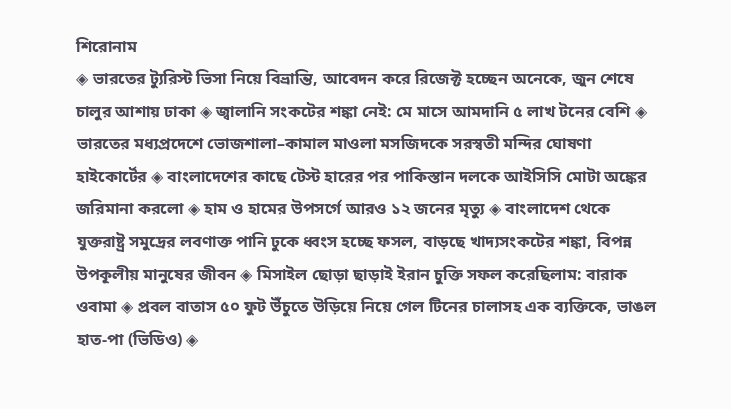শিরোনাম
◈ ভারতের ট্যুরিস্ট ভিসা নিয়ে বিভ্রান্তি, আবেদন করে রিজেক্ট হচ্ছেন অনেকে, জুন শেষে চালুর আশায় ঢাকা ◈ জ্বালানি সংকটের শঙ্কা নেই: মে মাসে আমদানি ৫ লাখ টনের বেশি ◈ ভারতের মধ্যপ্রদেশে ভোজশালা–কামাল মাওলা মসজিদকে সরস্বতী মন্দির ঘোষণা হাইকোর্টের ◈ বাংলা‌দে‌শের কা‌ছে টেস্ট হা‌রের পর পাকিস্তান দলকে আইসি‌সি মোটা অঙ্কের জরিমানা কর‌লো ◈ হাম ও হামের উপসর্গে আরও ১২ জনের মৃত্যু ◈ বাংলাদেশ থেকে যুক্তরাষ্ট্র সমুদ্রের লবণাক্ত পানি ঢুকে ধ্বংস হচ্ছে ফসল, বাড়ছে খাদ্যসংকটের শঙ্কা, বিপন্ন উপকূলীয় মানুষের জীবন ◈ মিসাইল ছোড়া ছাড়াই ইরান চুক্তি সফল করেছিলাম: বারাক ওবামা ◈ প্রবল বাতাস ৫০ ফুট উঁচুতে উড়িয়ে নিয়ে গেল টিনের চালাসহ এক ব্যক্তিকে, ভাঙল হাত-পা (ভিডিও) ◈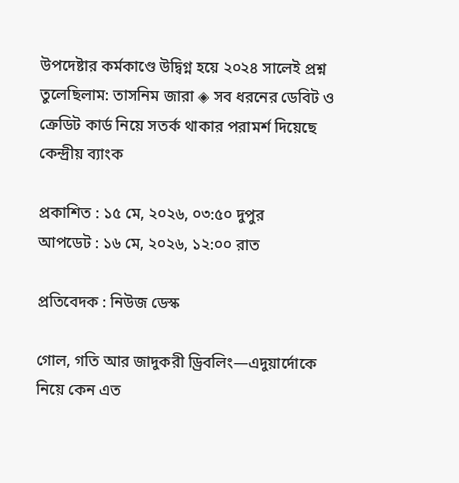উপদেষ্টার কর্মকাণ্ডে উদ্বিগ্ন হয়ে ২০২৪ সালেই প্রশ্ন তুলেছিলাম: তাসনিম জারা ◈ সব ধরনের ডেবিট ও ক্রেডিট কার্ড নিয়ে সতর্ক থাকার পরামর্শ দিয়েছে কেন্দ্রীয় ব্যাংক

প্রকাশিত : ১৫ মে, ২০২৬, ০৩:৫০ দুপুর
আপডেট : ১৬ মে, ২০২৬, ১২:০০ রাত

প্রতিবেদক : নিউজ ডেস্ক

গোল, গতি আর জাদুকরী ড্রিবলিং—এদুয়ার্দোকে নিয়ে কেন এত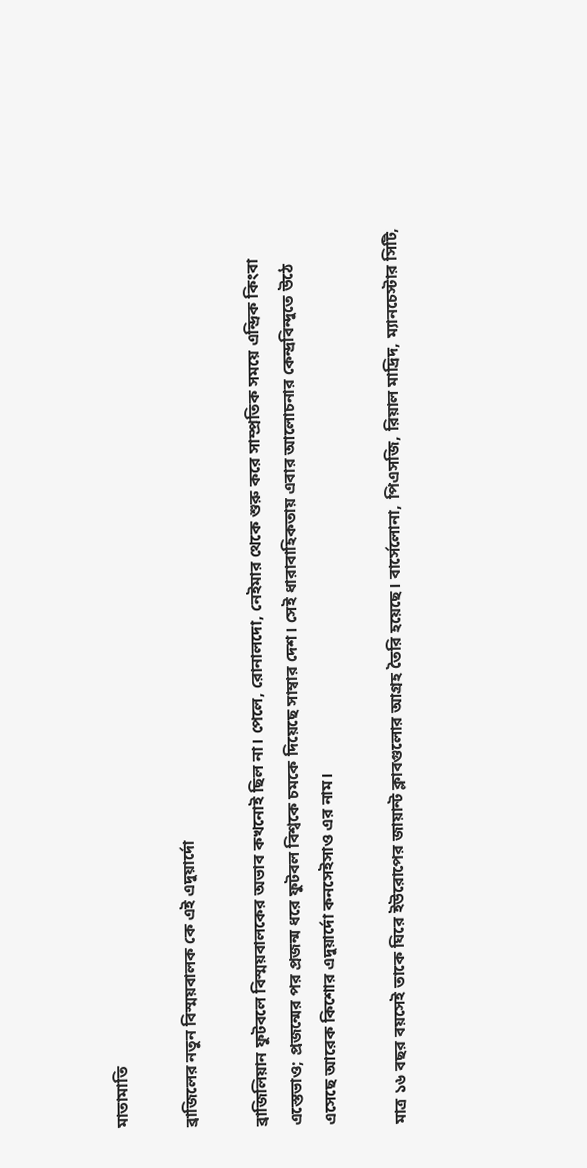মাতামাতি

ব্রাজিলের নতুন বিস্ময়বালক কে এই এদুয়ার্দো

ব্রাজিলিয়ান ফুটবলে বিস্ময়বালকের অভাব কখনোই ছিল না। পেলে, রোনালদো, নেইমার থেকে শুরু করে সাম্প্রতিক সময়ে এন্দ্রিক কিংবা এস্তেভাও; প্রজন্মের পর প্রজন্ম ধরে ফুটবল বিশ্বকে চমকে দিয়েছে সাম্বার দেশ। সেই ধারাবাহিকতায় এবার আলোচনার কেন্দ্রবিন্দুতে উঠে এসেছে আরেক কিশোর এদুয়ার্দো কনসেইসাও এর নাম।

মাত্র ১৬ বছর বয়সেই তাকে ঘিরে ইউরোপের জায়ান্ট ক্লাবগুলোর আগ্রহ তৈরি হয়েছে। বার্সেলোনা, পিএসজি, রিয়াল মাদ্রিদ, ম্যানচেস্টার সিটি,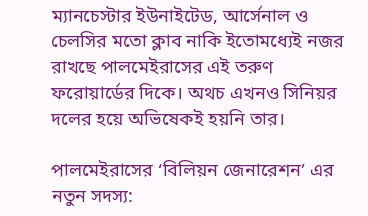ম্যানচেস্টার ইউনাইটেড, আর্সেনাল ও চেলসির মতো ক্লাব নাকি ইতোমধ্যেই নজর রাখছে পালমেইরাসের এই তরুণ ফরোয়ার্ডের দিকে। অথচ এখনও সিনিয়র দলের হয়ে অভিষেকই হয়নি তার।

পালমেইরাসের ‘বিলিয়ন জেনারেশন’ এর নতুন সদস্য: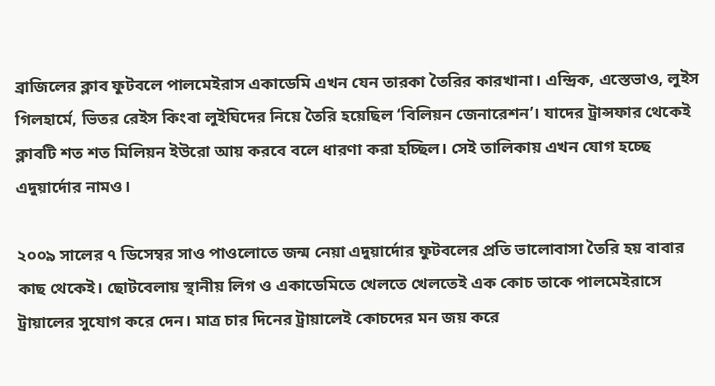ব্রাজিলের ক্লাব ফুটবলে পালমেইরাস একাডেমি এখন যেন তারকা তৈরির কারখানা। এন্দ্রিক, এস্তেভাও, লুইস গিলহার্মে, ভিতর রেইস কিংবা লুইঘিদের নিয়ে তৈরি হয়েছিল ‘বিলিয়ন জেনারেশন’। যাদের ট্রান্সফার থেকেই ক্লাবটি শত শত মিলিয়ন ইউরো আয় করবে বলে ধারণা করা হচ্ছিল। সেই তালিকায় এখন যোগ হচ্ছে এদুয়ার্দোর নামও।

২০০৯ সালের ৭ ডিসেম্বর সাও পাওলোতে জন্ম নেয়া এদুয়ার্দোর ফুটবলের প্রতি ভালোবাসা তৈরি হয় বাবার কাছ থেকেই। ছোটবেলায় স্থানীয় লিগ ও একাডেমিতে খেলতে খেলতেই এক কোচ তাকে পালমেইরাসে ট্রায়ালের সুযোগ করে দেন। মাত্র চার দিনের ট্রায়ালেই কোচদের মন জয় করে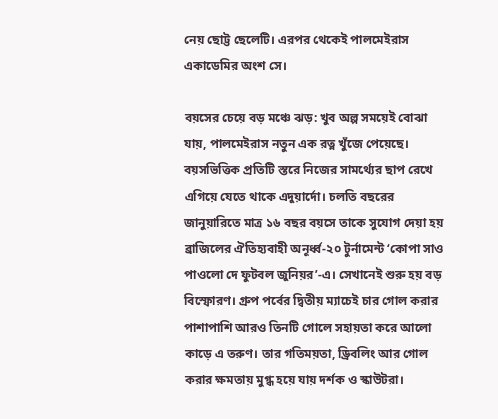নেয় ছোট্ট ছেলেটি। এরপর থেকেই পালমেইরাস একাডেমির অংশ সে।

বয়সের চেয়ে বড় মঞ্চে ঝড়: খুব অল্প সময়েই বোঝা যায়, পালমেইরাস নতুন এক রত্ন খুঁজে পেয়েছে। বয়সভিত্তিক প্রতিটি স্তরে নিজের সামর্থ্যের ছাপ রেখে এগিয়ে যেতে থাকে এদুয়ার্দো। চলতি বছরের জানুয়ারিতে মাত্র ১৬ বছর বয়সে তাকে সুযোগ দেয়া হয় ব্রাজিলের ঐতিহ্যবাহী অনূর্ধ্ব-২০ টুর্নামেন্ট ‘কোপা সাও পাওলো দে ফুটবল জুনিয়র’-এ। সেখানেই শুরু হয় বড় বিস্ফোরণ। গ্রুপ পর্বের দ্বিতীয় ম্যাচেই চার গোল করার পাশাপাশি আরও তিনটি গোলে সহায়তা করে আলো কাড়ে এ তরুণ। তার গতিময়তা, ড্রিবলিং আর গোল করার ক্ষমতায় মুগ্ধ হয়ে যায় দর্শক ও স্কাউটরা।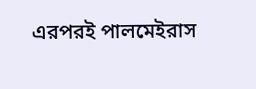এরপরই পালমেইরাস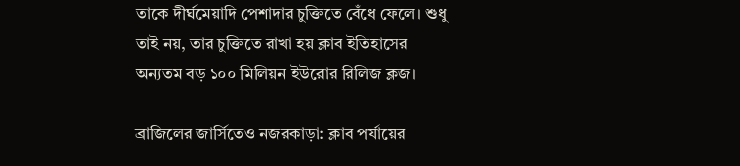তাকে দীর্ঘমেয়াদি পেশাদার চুক্তিতে বেঁধে ফেলে। শুধু তাই নয়, তার চুক্তিতে রাখা হয় ক্লাব ইতিহাসের অন্যতম বড় ১০০ মিলিয়ন ইউরোর রিলিজ ক্লজ।

ব্রাজিলের জার্সিতেও নজরকাড়া: ক্লাব পর্যায়ের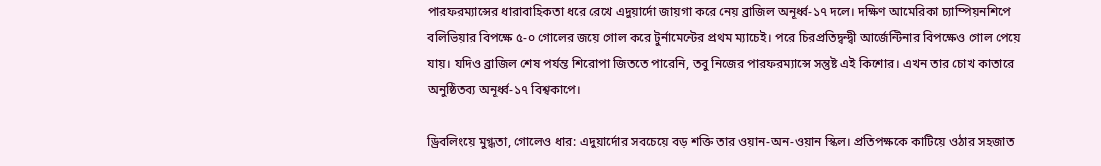পারফরম্যান্সের ধারাবাহিকতা ধরে রেখে এদুয়ার্দো জায়গা করে নেয় ব্রাজিল অনূর্ধ্ব-১৭ দলে। দক্ষিণ আমেরিকা চ্যাম্পিয়নশিপে বলিভিয়ার বিপক্ষে ৫-০ গোলের জয়ে গোল করে টুর্নামেন্টের প্রথম ম্যাচেই। পরে চিরপ্রতিদ্বন্দ্বী আর্জেন্টিনার বিপক্ষেও গোল পেয়ে যায়। যদিও ব্রাজিল শেষ পর্যন্ত শিরোপা জিততে পারেনি, তবু নিজের পারফরম্যান্সে সন্তুষ্ট এই কিশোর। এখন তার চোখ কাতারে অনুষ্ঠিতব্য অনূর্ধ্ব-১৭ বিশ্বকাপে।

ড্রিবলিংয়ে মুগ্ধতা, গোলেও ধার: এদুয়ার্দোর সবচেয়ে বড় শক্তি তার ওয়ান-অন-ওয়ান স্কিল। প্রতিপক্ষকে কাটিয়ে ওঠার সহজাত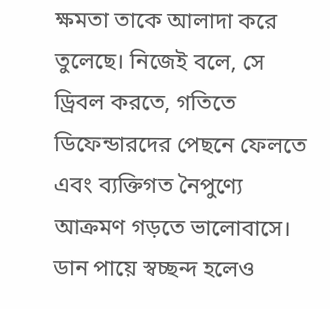ক্ষমতা তাকে আলাদা করে তুলেছে। নিজেই বলে, সে ড্রিবল করতে, গতিতে ডিফেন্ডারদের পেছনে ফেলতে এবং ব্যক্তিগত নৈপুণ্যে আক্রমণ গড়তে ভালোবাসে। ডান পায়ে স্বচ্ছন্দ হলেও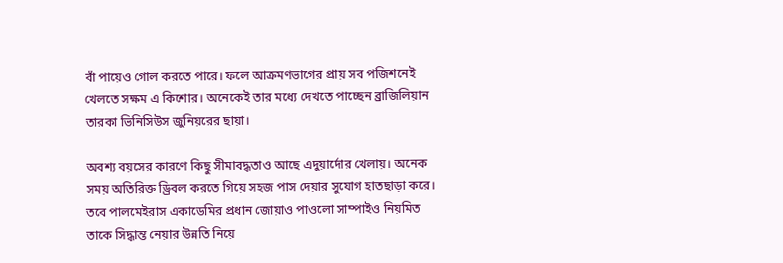বাঁ পায়েও গোল করতে পারে। ফলে আক্রমণভাগের প্রায় সব পজিশনেই খেলতে সক্ষম এ কিশোর। অনেকেই তার মধ্যে দেখতে পাচ্ছেন ব্রাজিলিয়ান তারকা ভিনিসিউস জুনিয়রের ছায়া।

অবশ্য বয়সের কারণে কিছু সীমাবদ্ধতাও আছে এদুয়ার্দোর খেলায়। অনেক সময় অতিরিক্ত ড্রিবল করতে গিয়ে সহজ পাস দেয়ার সুযোগ হাতছাড়া করে। তবে পালমেইরাস একাডেমির প্রধান জোয়াও পাওলো সাম্পাইও নিয়মিত তাকে সিদ্ধান্ত নেয়ার উন্নতি নিয়ে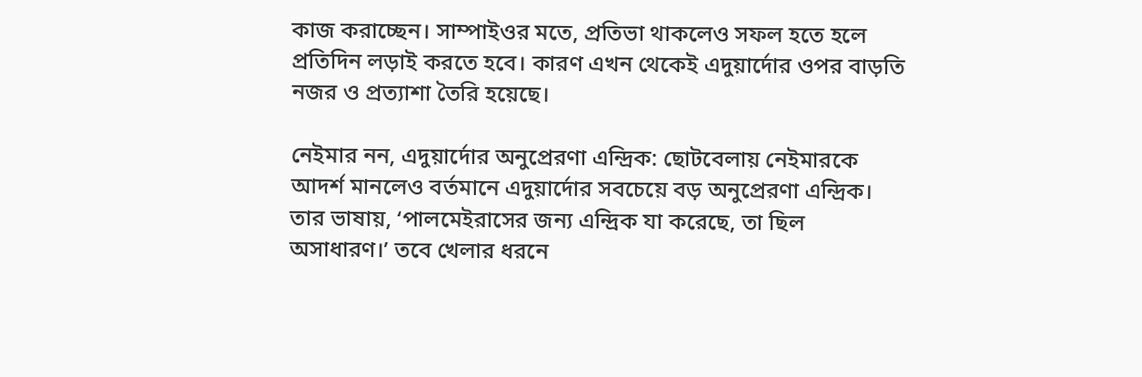কাজ করাচ্ছেন। সাম্পাইওর মতে, প্রতিভা থাকলেও সফল হতে হলে প্রতিদিন লড়াই করতে হবে। কারণ এখন থেকেই এদুয়ার্দোর ওপর বাড়তি নজর ও প্রত্যাশা তৈরি হয়েছে।

নেইমার নন, এদুয়ার্দোর অনুপ্রেরণা এন্দ্রিক: ছোটবেলায় নেইমারকে আদর্শ মানলেও বর্তমানে এদুয়ার্দোর সবচেয়ে বড় অনুপ্রেরণা এন্দ্রিক। তার ভাষায়, ‘পালমেইরাসের জন্য এন্দ্রিক যা করেছে, তা ছিল অসাধারণ।’ তবে খেলার ধরনে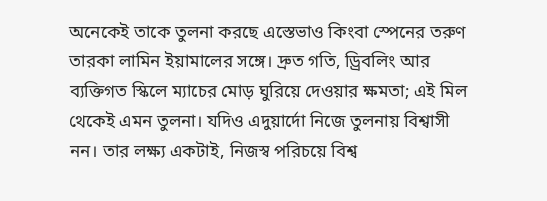অনেকেই তাকে তুলনা করছে এস্তেভাও কিংবা স্পেনের তরুণ তারকা লামিন ইয়ামালের সঙ্গে। দ্রুত গতি, ড্রিবলিং আর ব্যক্তিগত স্কিলে ম্যাচের মোড় ঘুরিয়ে দেওয়ার ক্ষমতা; এই মিল থেকেই এমন তুলনা। যদিও এদুয়ার্দো নিজে তুলনায় বিশ্বাসী নন। তার লক্ষ্য একটাই, নিজস্ব পরিচয়ে বিশ্ব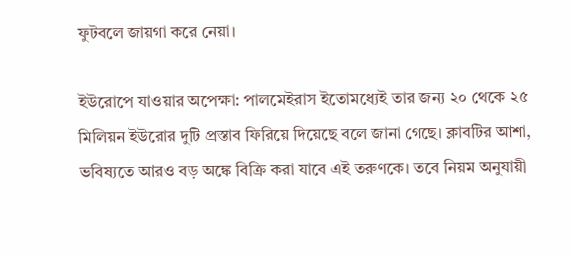ফুটবলে জায়গা করে নেয়া।

ইউরোপে যাওয়ার অপেক্ষা: পালমেইরাস ইতোমধ্যেই তার জন্য ২০ থেকে ২৫ মিলিয়ন ইউরোর দুটি প্রস্তাব ফিরিয়ে দিয়েছে বলে জানা গেছে। ক্লাবটির আশা, ভবিষ্যতে আরও বড় অঙ্কে বিক্রি করা যাবে এই তরুণকে। তবে নিয়ম অনুযায়ী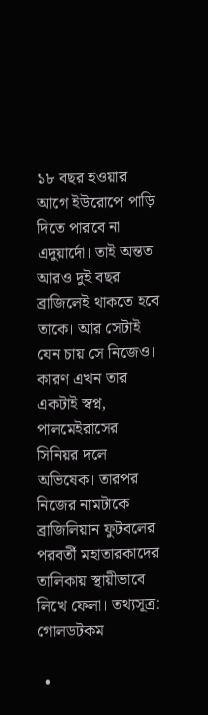১৮ বছর হওয়ার আগে ইউরোপে পাড়ি দিতে পারবে না এদুয়ার্দো। তাই অন্তত আরও দুই বছর ব্রাজিলেই থাকতে হবে তাকে। আর সেটাই যেন চায় সে নিজেও।  কারণ এখন তার একটাই স্বপ্ন, পালমেইরাসের সিনিয়র দলে অভিষেক। তারপর নিজের নামটাকে ব্রাজিলিয়ান ফুটবলের পরবর্তী মহাতারকাদের তালিকায় স্থায়ীভাবে লিখে ফেলা। তথ্যসূত্র: গোলডটকম

  •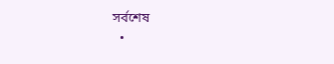সর্বশেষ
  •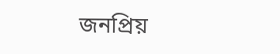জনপ্রিয়